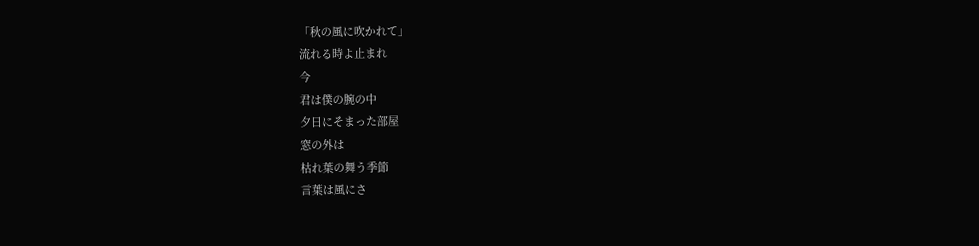「秋の風に吹かれて」
流れる時よ止まれ
今
君は僕の腕の中
夕日にそまった部屋
窓の外は
枯れ葉の舞う季節
言葉は風にさ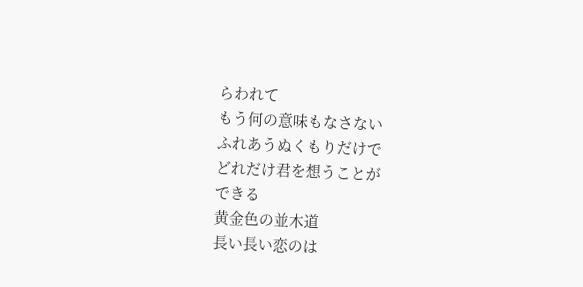らわれて
もう何の意味もなさない
ふれあうぬくもりだけで
どれだけ君を想うことが
できる
黄金色の並木道
長い長い恋のは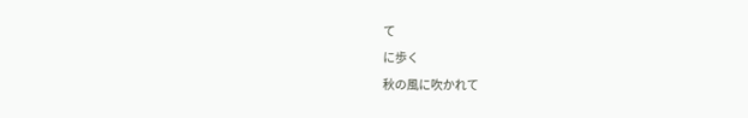て
に歩く
秋の風に吹かれて